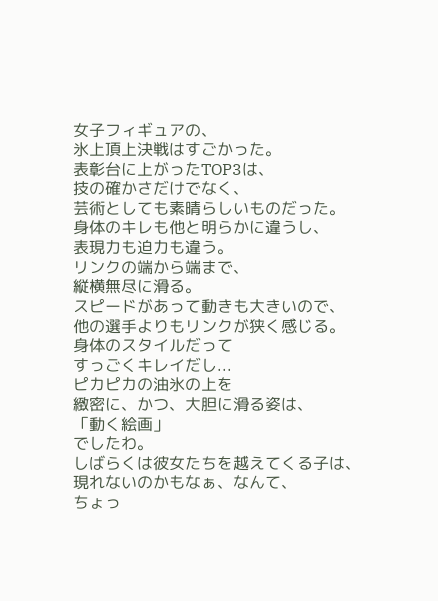女子フィギュアの、
氷上頂上決戦はすごかった。
表彰台に上がったTOP3は、
技の確かさだけでなく、
芸術としても素晴らしいものだった。
身体のキレも他と明らかに違うし、
表現力も迫力も違う。
リンクの端から端まで、
縦横無尽に滑る。
スピードがあって動きも大きいので、
他の選手よりもリンクが狭く感じる。
身体のスタイルだって
すっごくキレイだし...
ピカピカの油氷の上を
緻密に、かつ、大胆に滑る姿は、
「動く絵画」
でしたわ。
しばらくは彼女たちを越えてくる子は、
現れないのかもなぁ、なんて、
ちょっ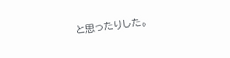と思ったりした。